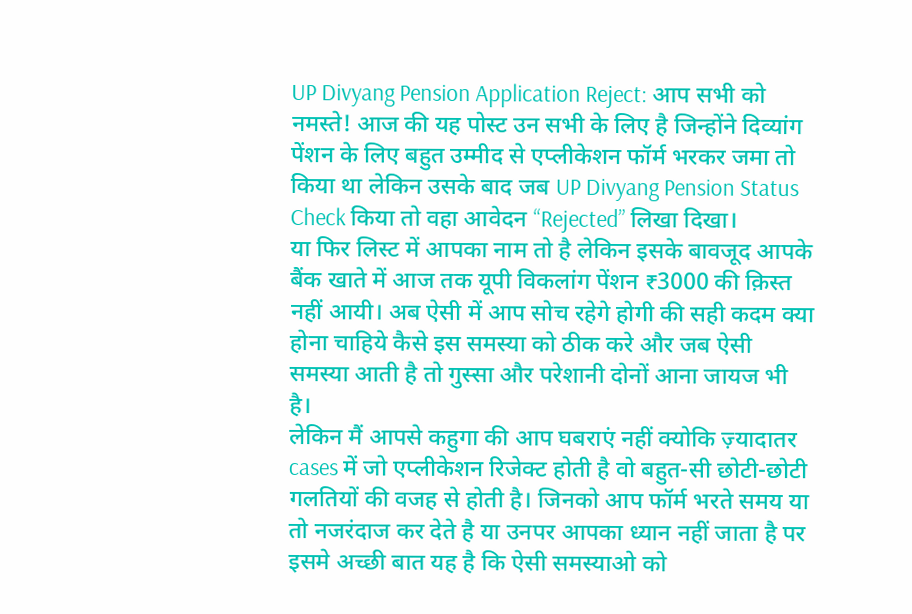UP Divyang Pension Application Reject: आप सभी को नमस्ते! आज की यह पोस्ट उन सभी के लिए है जिन्होंने दिव्यांग पेंशन के लिए बहुत उम्मीद से एप्लीकेशन फॉर्म भरकर जमा तो किया था लेकिन उसके बाद जब UP Divyang Pension Status Check किया तो वहा आवेदन “Rejected” लिखा दिखा।
या फिर लिस्ट में आपका नाम तो है लेकिन इसके बावजूद आपके बैंक खाते में आज तक यूपी विकलांग पेंशन ₹3000 की क़िस्त नहीं आयी। अब ऐसी में आप सोच रहेगे होगी की सही कदम क्या होना चाहिये कैसे इस समस्या को ठीक करे और जब ऐसी समस्या आती है तो गुस्सा और परेशानी दोनों आना जायज भी है।
लेकिन मैं आपसे कहुगा की आप घबराएं नहीं क्योकि ज़्यादातर cases में जो एप्लीकेशन रिजेक्ट होती है वो बहुत-सी छोटी-छोटी गलतियों की वजह से होती है। जिनको आप फॉर्म भरते समय या तो नजरंदाज कर देते है या उनपर आपका ध्यान नहीं जाता है पर इसमे अच्छी बात यह है कि ऐसी समस्याओ को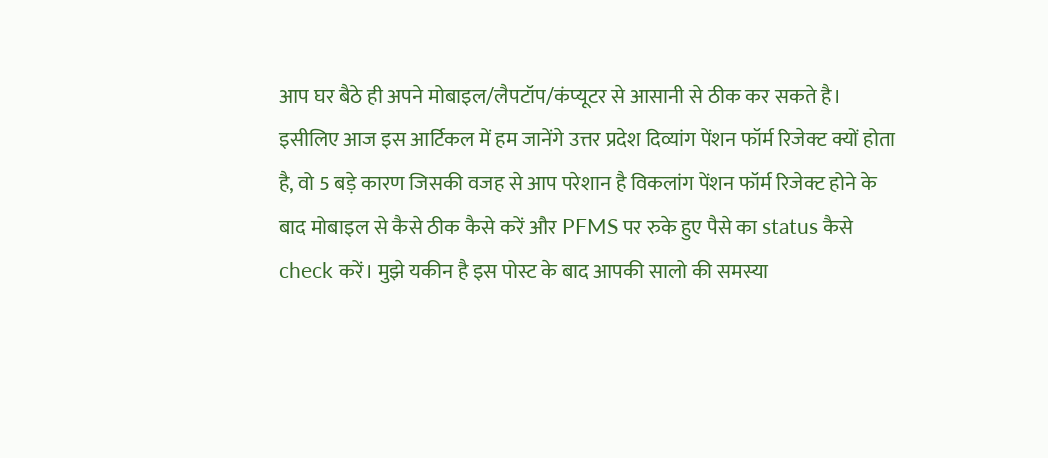आप घर बैठे ही अपने मोबाइल/लैपटॉप/कंप्यूटर से आसानी से ठीक कर सकते है।
इसीलिए आज इस आर्टिकल में हम जानेंगे उत्तर प्रदेश दिव्यांग पेंशन फॉर्म रिजेक्ट क्यों होता है, वो 5 बड़े कारण जिसकी वजह से आप परेशान है विकलांग पेंशन फॉर्म रिजेक्ट होने के बाद मोबाइल से कैसे ठीक कैसे करें और PFMS पर रुके हुए पैसे का status कैसे check करें। मुझे यकीन है इस पोस्ट के बाद आपकी सालो की समस्या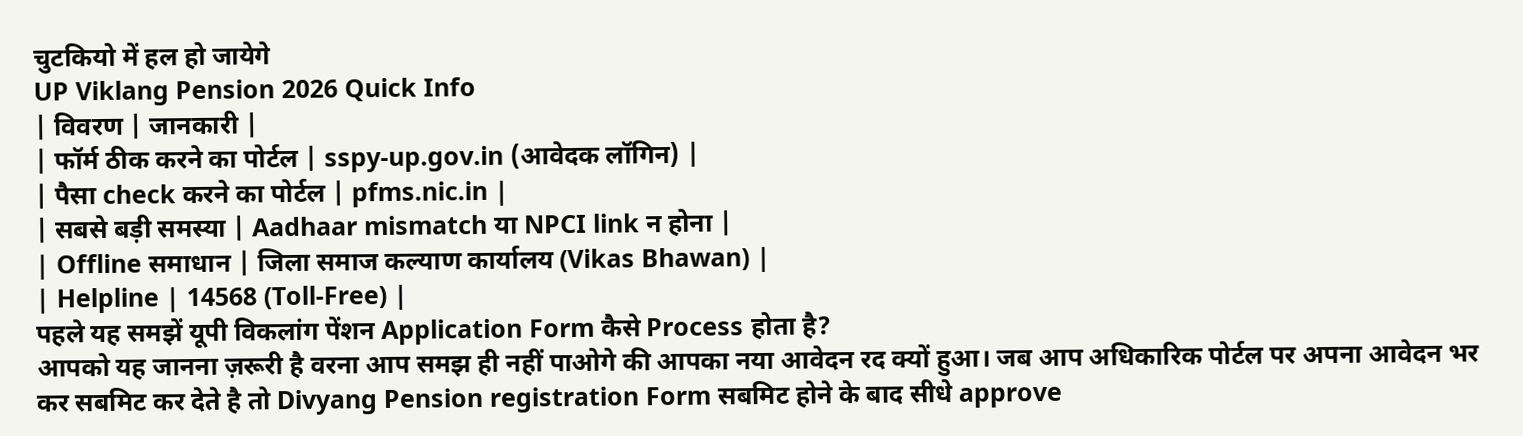चुटकियो में हल हो जायेगे
UP Viklang Pension 2026 Quick Info
| विवरण | जानकारी |
| फॉर्म ठीक करने का पोर्टल | sspy-up.gov.in (आवेदक लॉगिन) |
| पैसा check करने का पोर्टल | pfms.nic.in |
| सबसे बड़ी समस्या | Aadhaar mismatch या NPCI link न होना |
| Offline समाधान | जिला समाज कल्याण कार्यालय (Vikas Bhawan) |
| Helpline | 14568 (Toll-Free) |
पहले यह समझें यूपी विकलांग पेंशन Application Form कैसे Process होता है?
आपको यह जानना ज़रूरी है वरना आप समझ ही नहीं पाओगे की आपका नया आवेदन रद क्यों हुआ। जब आप अधिकारिक पोर्टल पर अपना आवेदन भर कर सबमिट कर देते है तो Divyang Pension registration Form सबमिट होने के बाद सीधे approve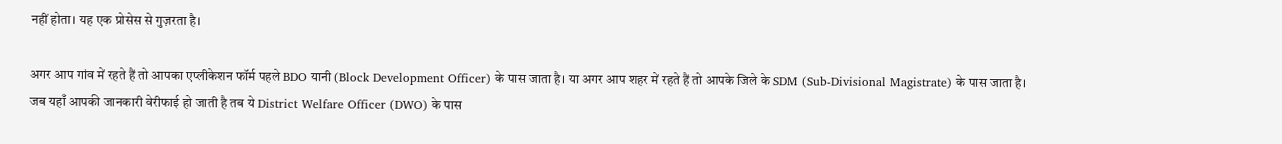नहीं होता। यह एक प्रोसेस से गुज़रता है।

अगर आप गांव में रहते हैं तो आपका एप्लीकेशन फॉर्म पहले BDO यानी (Block Development Officer) के पास जाता है। या अगर आप शहर में रहते हैं तो आपके जिले के SDM (Sub-Divisional Magistrate) के पास जाता है।
जब यहाँ आपकी जानकारी वेरीफाई हो जाती है तब ये District Welfare Officer (DWO) के पास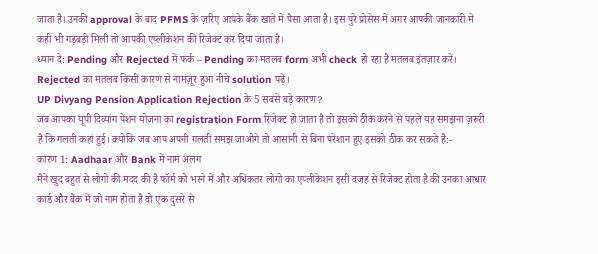जाता है। उनकी approval के बाद PFMS के ज़रिए आपके बैंक खाते में पैसा आता है। इस पुरे प्रोसेस में अगर आपकी जानकारी में कहीं भी गड़बड़ी मिली तो आपकी एप्लीकेशन की रिजेक्ट कर दिया जाता है।
ध्यान दे: Pending और Rejected में फर्क – Pending का मतलब form अभी check हो रहा है मतलब इंतज़ार करें। Rejected का मतलब किसी कारण से नामंज़ूर हुआ नीचे solution पढ़ें।
UP Divyang Pension Application Rejection के 5 सबसे बड़े कारण?
जब आपका यूपी दिव्यांग पेंशन योजना का registration Form रिजेक्ट हो जाता है तो इसको ठीक करने से पहले यह समझना ज़रूरी है कि गलती कहां हुई। क्योकि जब आप अपनी गलती समझ जाओगे तो आसानी से बिना परेशान हुए इसको ठीक कर सकते है:-
कारण 1: Aadhaar और Bank में नाम अलग
मैने खुद बहुत से लोगो की मदद की है फॉर्म को भरने में और अधिकतर लोगो का एप्लीकेशन इसी वजह से रिजेक्ट होता है की उनका आधार कार्ड और बैंक में जो नाम होता है वो एक दुसरे से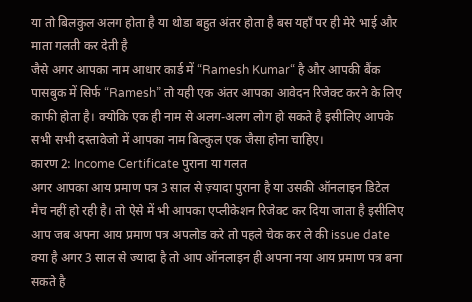या तो बिलकुल अलग होता है या थोडा बहुत अंतर होता है बस यहाँ पर ही मेरे भाई और माता गलती कर देती है
जैसे अगर आपका नाम आधार कार्ड में “Ramesh Kumar“ है और आपकी बैंक पासबुक में सिर्फ “Ramesh” तो यही एक अंतर आपका आवेदन रिजेक्ट करने के लिए काफी होता है। क्योकि एक ही नाम से अलग-अलग लोग हो सकते है इसीलिए आपके सभी सभी दस्तावेजो में आपका नाम बिल्कुल एक जैसा होना चाहिए।
कारण 2: Income Certificate पुराना या गलत
अगर आपका आय प्रमाण पत्र 3 साल से ज़्यादा पुराना है या उसकी ऑनलाइन डिटेल मैच नहीं हो रही है। तो ऐसे में भी आपका एप्लीकेशन रिजेक्ट कर दिया जाता है इसीलिए आप जब अपना आय प्रमाण पत्र अपलोड करे तो पहले चेक कर ले की issue date क्या है अगर 3 साल से ज्यादा है तो आप ऑनलाइन ही अपना नया आय प्रमाण पत्र बना सकते है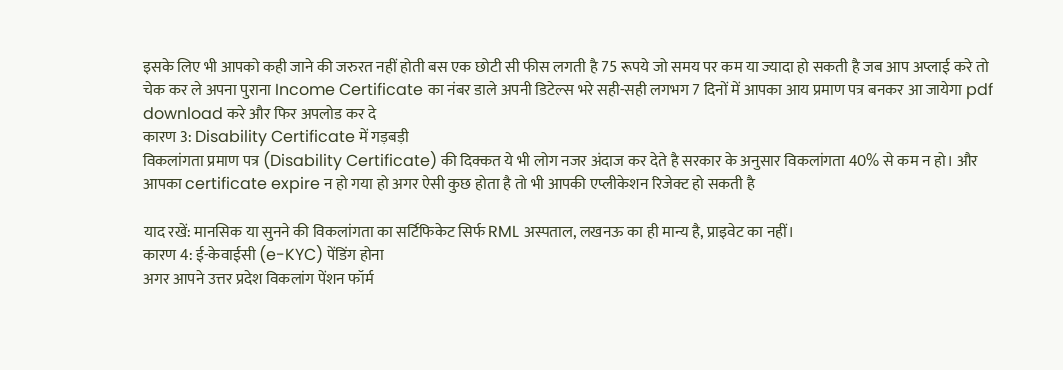इसके लिए भी आपको कही जाने की जरुरत नहीं होती बस एक छोटी सी फीस लगती है 75 रूपये जो समय पर कम या ज्यादा हो सकती है जब आप अप्लाई करे तो चेक कर ले अपना पुराना Income Certificate का नंबर डाले अपनी डिटेल्स भरे सही-सही लगभग 7 दिनों में आपका आय प्रमाण पत्र बनकर आ जायेगा pdf download करे और फिर अपलोड कर दे
कारण 3: Disability Certificate में गड़बड़ी
विकलांगता प्रमाण पत्र (Disability Certificate) की दिक्कत ये भी लोग नजर अंदाज कर देते है सरकार के अनुसार विकलांगता 40% से कम न हो। और आपका certificate expire न हो गया हो अगर ऐसी कुछ होता है तो भी आपकी एप्लीकेशन रिजेक्ट हो सकती है

याद रखें: मानसिक या सुनने की विकलांगता का सर्टिफिकेट सिर्फ RML अस्पताल, लखनऊ का ही मान्य है, प्राइवेट का नहीं।
कारण 4: ई-केवाईसी (e-KYC) पेंडिंग होना
अगर आपने उत्तर प्रदेश विकलांग पेंशन फॉर्म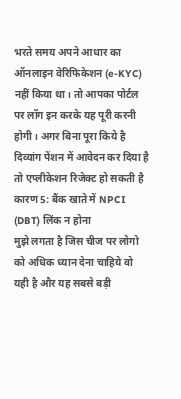भरते समय अपने आधार का ऑनलाइन वेरिफिकेशन (e-KYC) नहीं किया था। तो आपका पोर्टल पर लॉग इन करके यह पूरी करनी होगी। अगर बिना पूरा किये है दिव्यांग पेंशन में आवेदन कर दिया है तो एप्लीकेशन रिजेक्ट हो सकती है
कारण 5: बैंक खाते में NPCI (DBT) लिंक न होना
मुझे लगता है जिस चीज पर लोगो को अधिक ध्यान देना चाहिये वो यही है और यह सबसे बड़ी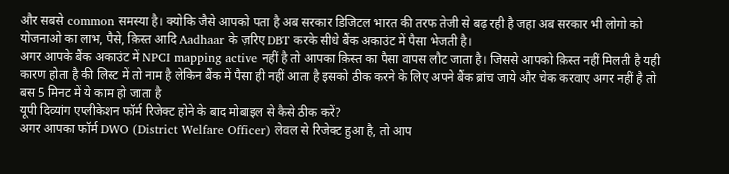और सबसे common समस्या है। क्योकि जैसे आपको पता है अब सरकार डिजिटल भारत की तरफ तेजी से बढ़ रही है जहा अब सरकार भी लोगो को योजनाओ का लाभ, पैसे, क़िस्त आदि Aadhaar के ज़रिए DBT करके सीधे बैंक अकाउंट में पैसा भेजती है।
अगर आपके बैंक अकाउंट में NPCI mapping active नहीं है तो आपका क़िस्त का पैसा वापस लौट जाता है। जिससे आपको क़िस्त नहीं मिलती है यही कारण होता है की लिस्ट में तो नाम है लेकिन बैंक में पैसा ही नहीं आता है इसको ठीक करने के लिए अपने बैंक ब्रांच जाये और चेक करवाए अगर नहीं है तो बस 5 मिनट में ये काम हो जाता है
यूपी दिव्यांग एप्लीकेशन फॉर्म रिजेक्ट होने के बाद मोबाइल से कैसे ठीक करें?
अगर आपका फॉर्म DWO (District Welfare Officer) लेवल से रिजेक्ट हुआ है, तो आप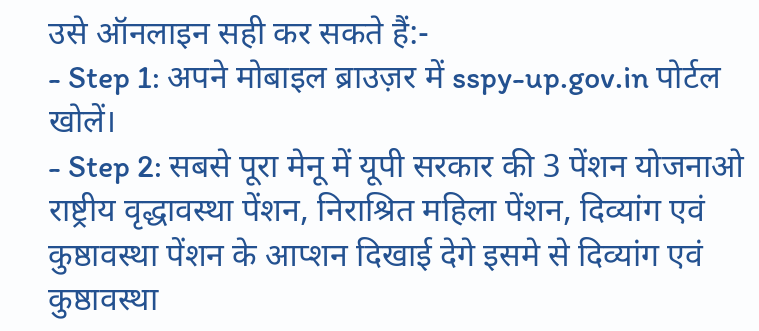उसे ऑनलाइन सही कर सकते हैं:-
- Step 1: अपने मोबाइल ब्राउज़र में sspy-up.gov.in पोर्टल खोलें।
- Step 2: सबसे पूरा मेनू में यूपी सरकार की 3 पेंशन योजनाओ राष्ट्रीय वृद्धावस्था पेंशन, निराश्रित महिला पेंशन, दिव्यांग एवं कुष्ठावस्था पेंशन के आप्शन दिखाई देगे इसमे से दिव्यांग एवं कुष्ठावस्था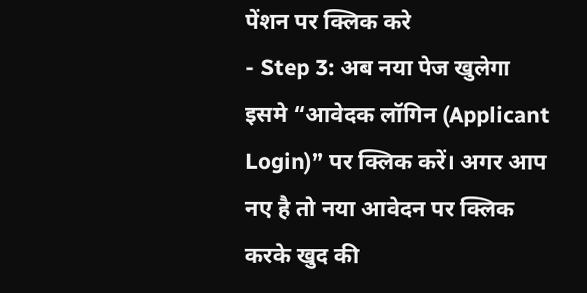पेंशन पर क्लिक करे
- Step 3: अब नया पेज खुलेगा इसमे “आवेदक लॉगिन (Applicant Login)” पर क्लिक करें। अगर आप नए है तो नया आवेदन पर क्लिक करके खुद की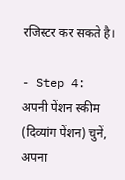रजिस्टर कर सकते है।

- Step 4: अपनी पेंशन स्कीम (दिव्यांग पेंशन) चुनें, अपना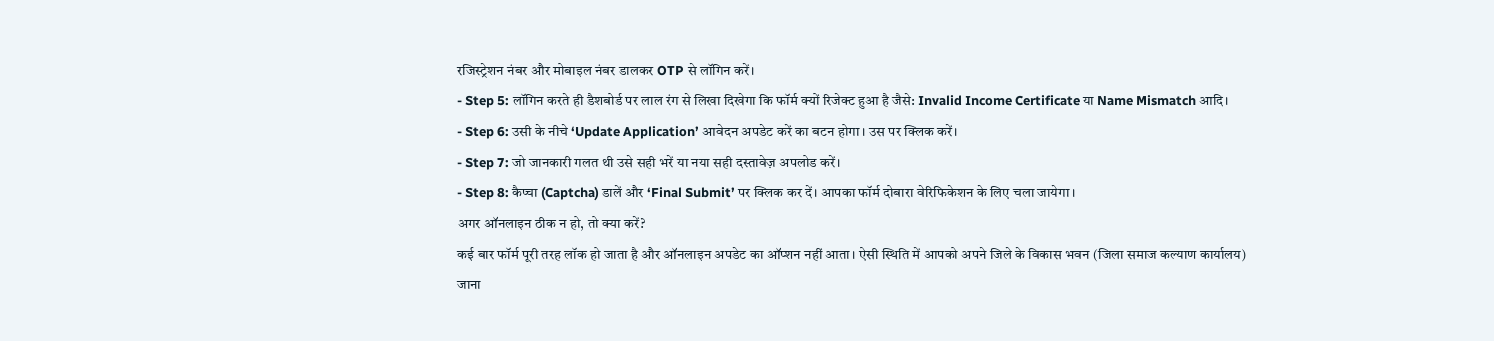रजिस्ट्रेशन नंबर और मोबाइल नंबर डालकर OTP से लॉगिन करें।
- Step 5: लॉगिन करते ही डैशबोर्ड पर लाल रंग से लिखा दिखेगा कि फॉर्म क्यों रिजेक्ट हुआ है जैसे: Invalid Income Certificate या Name Mismatch आदि।
- Step 6: उसी के नीचे ‘Update Application’ आवेदन अपडेट करें का बटन होगा। उस पर क्लिक करें।
- Step 7: जो जानकारी गलत थी उसे सही भरें या नया सही दस्तावेज़ अपलोड करें।
- Step 8: कैप्चा (Captcha) डालें और ‘Final Submit’ पर क्लिक कर दें। आपका फॉर्म दोबारा वेरिफिकेशन के लिए चला जायेगा।
अगर ऑनलाइन ठीक न हो, तो क्या करें?
कई बार फॉर्म पूरी तरह लॉक हो जाता है और ऑनलाइन अपडेट का ऑप्शन नहीं आता। ऐसी स्थिति में आपको अपने जिले के विकास भवन (जिला समाज कल्याण कार्यालय) जाना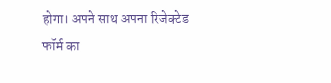होगा। अपने साथ अपना रिजेक्टेड फॉर्म का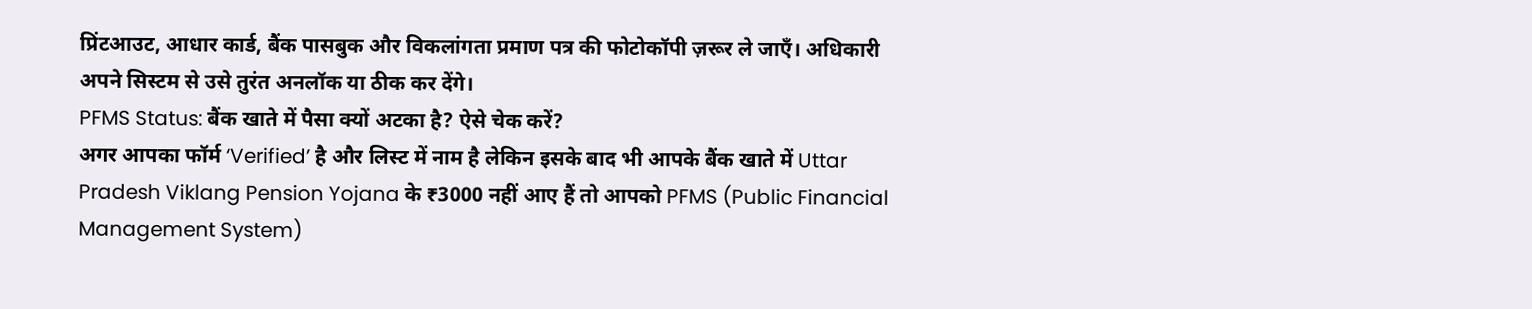प्रिंटआउट, आधार कार्ड, बैंक पासबुक और विकलांगता प्रमाण पत्र की फोटोकॉपी ज़रूर ले जाएँ। अधिकारी अपने सिस्टम से उसे तुरंत अनलॉक या ठीक कर देंगे।
PFMS Status: बैंक खाते में पैसा क्यों अटका है? ऐसे चेक करें?
अगर आपका फॉर्म ‘Verified’ है और लिस्ट में नाम है लेकिन इसके बाद भी आपके बैंक खाते में Uttar Pradesh Viklang Pension Yojana के ₹3000 नहीं आए हैं तो आपको PFMS (Public Financial Management System)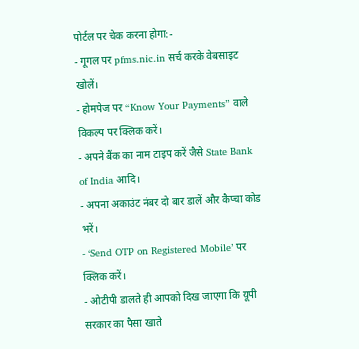पोर्टल पर चेक करना होगा:-
- गूगल पर pfms.nic.in सर्च करके वेबसाइट खोलें।
- होमपेज पर “Know Your Payments” वाले विकल्प पर क्लिक करें।
- अपने बैंक का नाम टाइप करें जैसे State Bank of India आदि।
- अपना अकाउंट नंबर दो बार डालें और कैप्चा कोड भरें।
- ‘Send OTP on Registered Mobile’ पर क्लिक करें।
- ओटीपी डालते ही आपको दिख जाएगा कि यूपी सरकार का पैसा खाते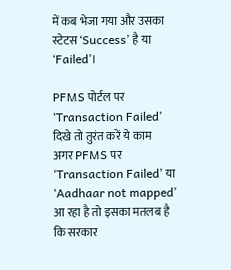में कब भेजा गया और उसका स्टेटस ‘Success’ है या ‘Failed’।

PFMS पोर्टल पर ‘Transaction Failed’ दिखे तो तुरंत करें ये काम
अगर PFMS पर ‘Transaction Failed’ या ‘Aadhaar not mapped’ आ रहा है तो इसका मतलब है कि सरकार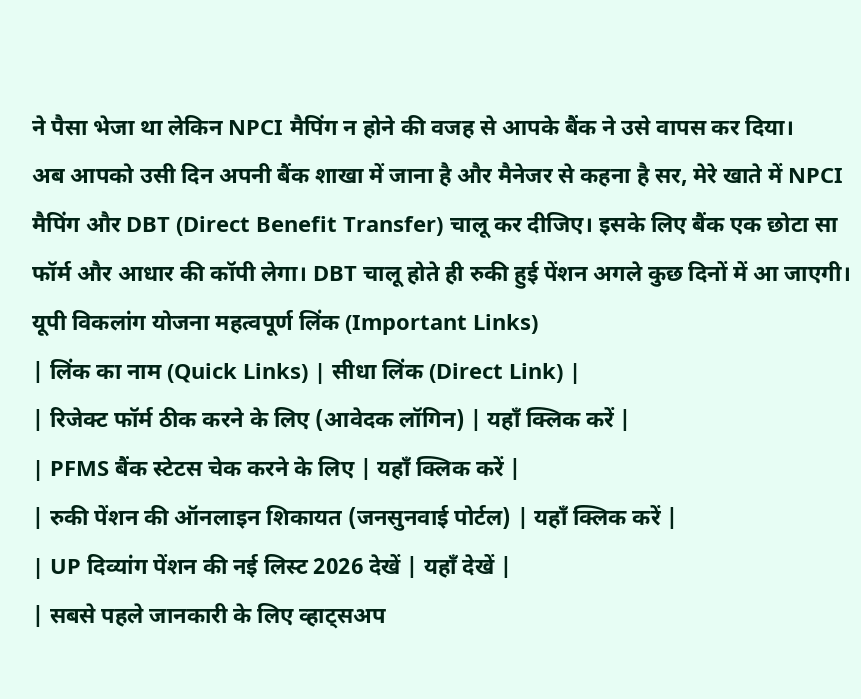ने पैसा भेजा था लेकिन NPCI मैपिंग न होने की वजह से आपके बैंक ने उसे वापस कर दिया।
अब आपको उसी दिन अपनी बैंक शाखा में जाना है और मैनेजर से कहना है सर, मेरे खाते में NPCI मैपिंग और DBT (Direct Benefit Transfer) चालू कर दीजिए। इसके लिए बैंक एक छोटा सा फॉर्म और आधार की कॉपी लेगा। DBT चालू होते ही रुकी हुई पेंशन अगले कुछ दिनों में आ जाएगी।
यूपी विकलांग योजना महत्वपूर्ण लिंक (Important Links)
| लिंक का नाम (Quick Links) | सीधा लिंक (Direct Link) |
| रिजेक्ट फॉर्म ठीक करने के लिए (आवेदक लॉगिन) | यहाँ क्लिक करें |
| PFMS बैंक स्टेटस चेक करने के लिए | यहाँ क्लिक करें |
| रुकी पेंशन की ऑनलाइन शिकायत (जनसुनवाई पोर्टल) | यहाँ क्लिक करें |
| UP दिव्यांग पेंशन की नई लिस्ट 2026 देखें | यहाँ देखें |
| सबसे पहले जानकारी के लिए व्हाट्सअप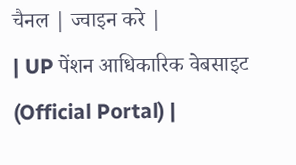चैनल | ज्वाइन करे |
| UP पेंशन आधिकारिक वेबसाइट (Official Portal) |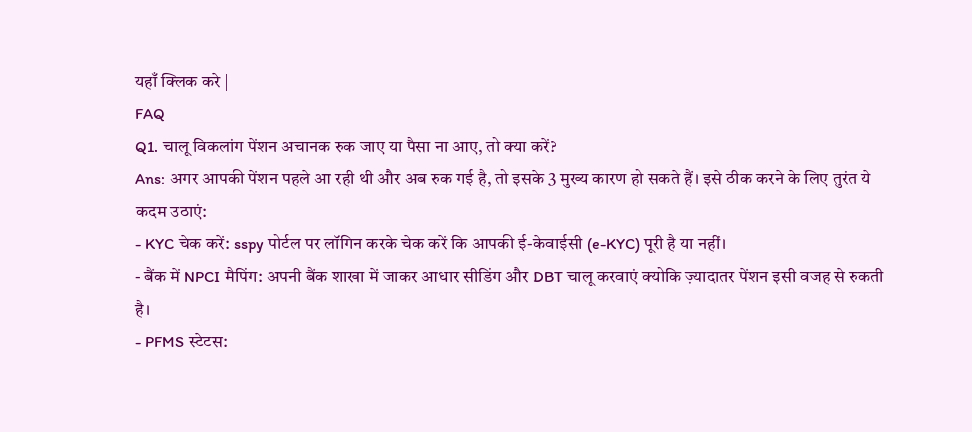यहाँ क्लिक करे |
FAQ
Q1. चालू विकलांग पेंशन अचानक रुक जाए या पैसा ना आए, तो क्या करें?
Ans: अगर आपकी पेंशन पहले आ रही थी और अब रुक गई है, तो इसके 3 मुख्य कारण हो सकते हैं। इसे ठीक करने के लिए तुरंत ये कदम उठाएं:
- KYC चेक करें: sspy पोर्टल पर लॉगिन करके चेक करें कि आपकी ई-केवाईसी (e-KYC) पूरी है या नहीं।
- बैंक में NPCI मैपिंग: अपनी बैंक शाखा में जाकर आधार सीडिंग और DBT चालू करवाएं क्योकि ज़्यादातर पेंशन इसी वजह से रुकती है।
- PFMS स्टेटस: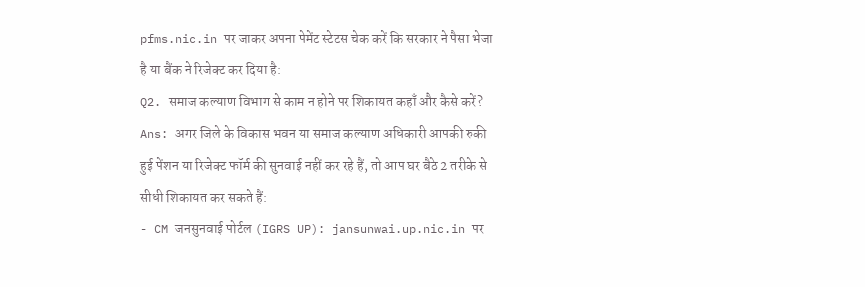pfms.nic.in पर जाकर अपना पेमेंट स्टेटस चेक करें कि सरकार ने पैसा भेजा है या बैंक ने रिजेक्ट कर दिया है:
Q2. समाज कल्याण विभाग से काम न होने पर शिकायत कहाँ और कैसे करें?
Ans: अगर जिले के विकास भवन या समाज कल्याण अधिकारी आपकी रुकी हुई पेंशन या रिजेक्ट फॉर्म की सुनवाई नहीं कर रहे हैं, तो आप घर बैठे 2 तरीके से सीधी शिकायत कर सकते हैं:
- CM जनसुनवाई पोर्टल (IGRS UP): jansunwai.up.nic.in पर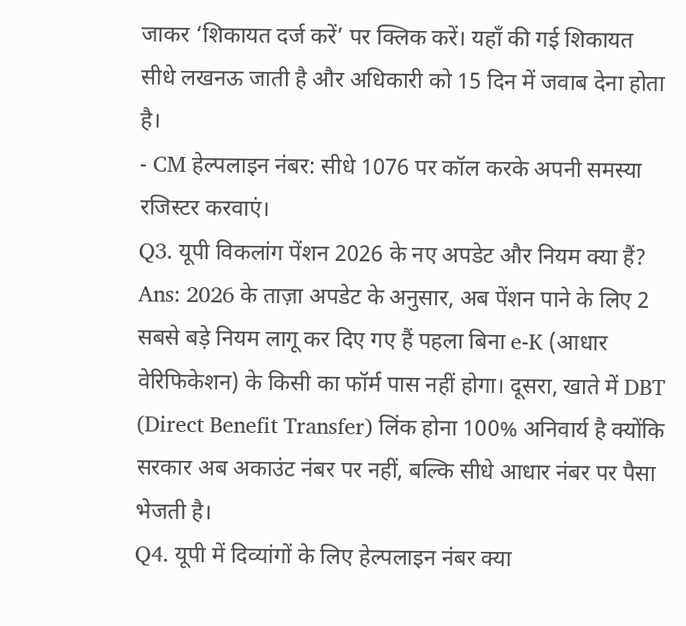जाकर ‘शिकायत दर्ज करें’ पर क्लिक करें। यहाँ की गई शिकायत सीधे लखनऊ जाती है और अधिकारी को 15 दिन में जवाब देना होता है।
- CM हेल्पलाइन नंबर: सीधे 1076 पर कॉल करके अपनी समस्या रजिस्टर करवाएं।
Q3. यूपी विकलांग पेंशन 2026 के नए अपडेट और नियम क्या हैं?
Ans: 2026 के ताज़ा अपडेट के अनुसार, अब पेंशन पाने के लिए 2 सबसे बड़े नियम लागू कर दिए गए हैं पहला बिना e-K (आधार वेरिफिकेशन) के किसी का फॉर्म पास नहीं होगा। दूसरा, खाते में DBT (Direct Benefit Transfer) लिंक होना 100% अनिवार्य है क्योंकि सरकार अब अकाउंट नंबर पर नहीं, बल्कि सीधे आधार नंबर पर पैसा भेजती है।
Q4. यूपी में दिव्यांगों के लिए हेल्पलाइन नंबर क्या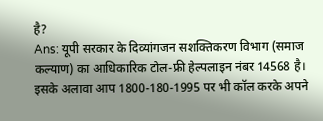है?
Ans: यूपी सरकार के दिव्यांगजन सशक्तिकरण विभाग (समाज कल्याण) का आधिकारिक टोल-फ्री हेल्पलाइन नंबर 14568 है। इसके अलावा आप 1800-180-1995 पर भी कॉल करके अपने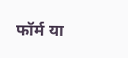फॉर्म या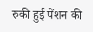रुकी हुई पेंशन की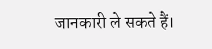जानकारी ले सकते हैं।